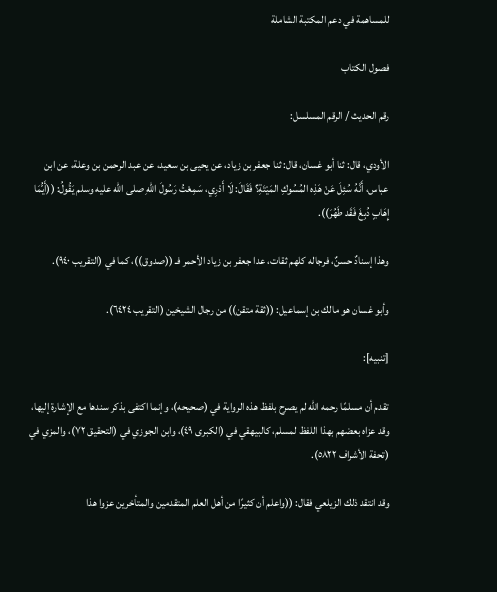للمساهمة في دعم المكتبة الشاملة

فصول الكتاب

رقم الحديث / الرقم المسلسل:

الأودي، قال: ثنا أبو غسان، قال: ثنا جعفر بن زياد، عن يحيى بن سعيد، عن عبد الرحمن بن وعلة، عن ابن عباس، أَنَّهُ سُئِلَ عَنْ هَذِه المُسُوكِ المَيْتَةِ؟ فَقَالَ: لَا أَدْرِي، سَمِعْتُ رَسُولَ اللهِ صلى الله عليه وسلم يَقُولُ: ((أَيُّمَا إِهَابٍ دُبِغَ فَقَد طَهُرَ)).

وهذا إسنادٌ حسنٌ، فرجاله كلهم ثقات، عدا جعفر بن زياد الأحمر فـ ((صدوق))، كما في (التقريب ٩٤٠).

وأبو غسان هو مالك بن إسماعيل: ((ثقة متقن)) من رجال الشيخين (التقريب ٦٤٢٤).

[تنبيه]:

تقدم أن مسلمًا رحمه الله لم يصرح بلفظ هذه الرواية في (صحيحه)، وإنما اكتفى بذكر سندها مع الإشارة إليها، وقد عزاه بعضهم بهذا اللفظ لمسلم، كالبيهقي في (الكبرى ٤٩)، وابن الجوزي في (التحقيق ٧٢)، والمزي في (تحفة الأشراف ٥٨٢٢).

وقد انتقد ذلك الزيلعي فقال: ((واعلم أن كثيرًا من أهل العلم المتقدمين والمتأخرين عزوا هذا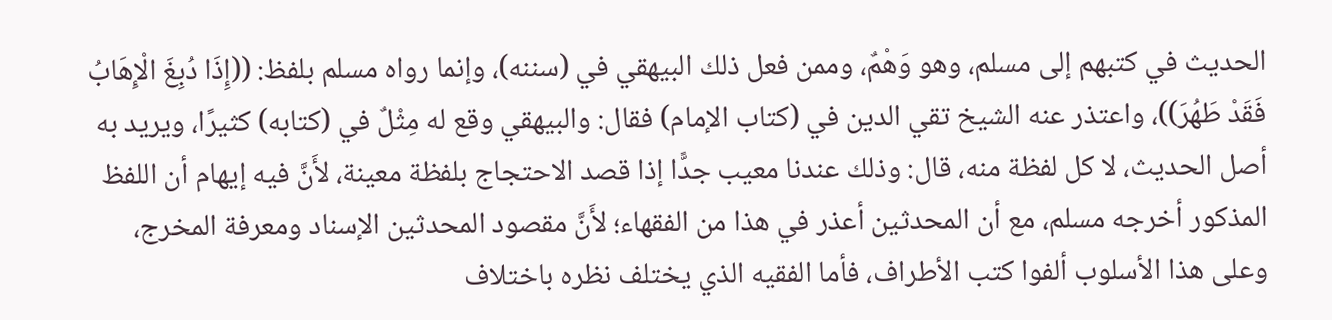الحديث في كتبهم إلى مسلم، وهو وَهْمٌ، وممن فعل ذلك البيهقي في (سننه)، وإنما رواه مسلم بلفظ: ((إِذَا دُبِغَ الْإِهَابُ فَقَدْ طَهُرَ))، واعتذر عنه الشيخ تقي الدين في (كتاب الإمام) فقال: والبيهقي وقع له مِثْلٌ في (كتابه) كثيرًا، ويريد به أصل الحديث، لا كل لفظة منه، قال: وذلك عندنا معيب جدًّا إذا قصد الاحتجاج بلفظة معينة، لأَنَّ فيه إيهام أن اللفظ المذكور أخرجه مسلم، مع أن المحدثين أعذر في هذا من الفقهاء؛ لأَنَّ مقصود المحدثين الإسناد ومعرفة المخرج، وعلى هذا الأسلوب ألفوا كتب الأطراف، فأما الفقيه الذي يختلف نظره باختلاف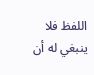اللفظ فلا ينبغي له أن